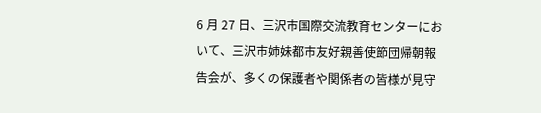6 月 27 日、三沢市国際交流教育センターにおいて、三沢市姉妹都市友好親善使節団帰朝報告会が、多くの保護者や関係者の皆様が見守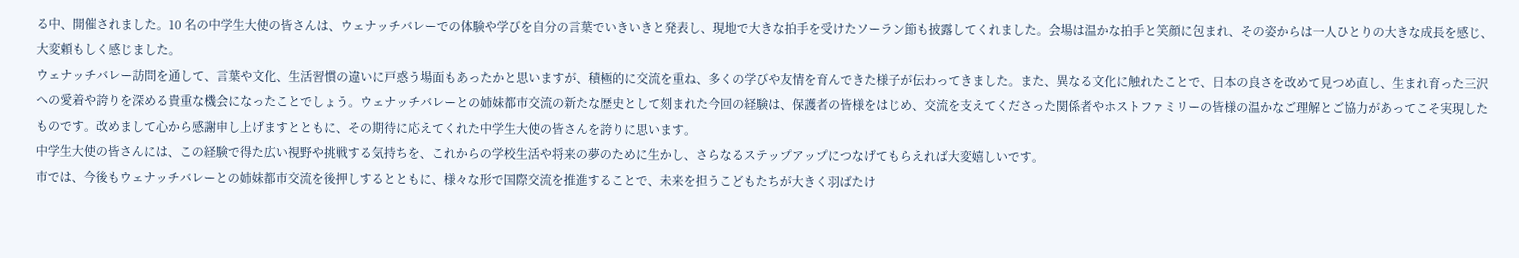る中、開催されました。10 名の中学生大使の皆さんは、ウェナッチバレーでの体験や学びを自分の言葉でいきいきと発表し、現地で大きな拍手を受けたソーラン節も披露してくれました。会場は温かな拍手と笑顔に包まれ、その姿からは一人ひとりの大きな成長を感じ、大変頼もしく感じました。
ウェナッチバレー訪問を通して、言葉や文化、生活習慣の違いに戸惑う場面もあったかと思いますが、積極的に交流を重ね、多くの学びや友情を育んできた様子が伝わってきました。また、異なる文化に触れたことで、日本の良さを改めて見つめ直し、生まれ育った三沢への愛着や誇りを深める貴重な機会になったことでしょう。ウェナッチバレーとの姉妹都市交流の新たな歴史として刻まれた今回の経験は、保護者の皆様をはじめ、交流を支えてくださった関係者やホストファミリーの皆様の温かなご理解とご協力があってこそ実現したものです。改めまして心から感謝申し上げますとともに、その期待に応えてくれた中学生大使の皆さんを誇りに思います。
中学生大使の皆さんには、この経験で得た広い視野や挑戦する気持ちを、これからの学校生活や将来の夢のために生かし、さらなるステップアップにつなげてもらえれば大変嬉しいです。
市では、今後もウェナッチバレーとの姉妹都市交流を後押しするとともに、様々な形で国際交流を推進することで、未来を担うこどもたちが大きく羽ばたけ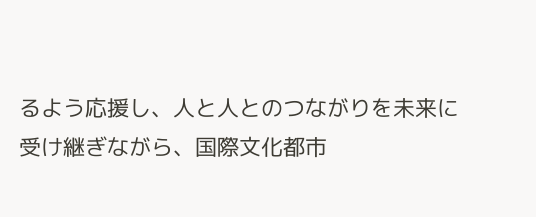るよう応援し、人と人とのつながりを未来に受け継ぎながら、国際文化都市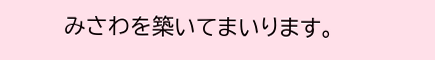みさわを築いてまいります。